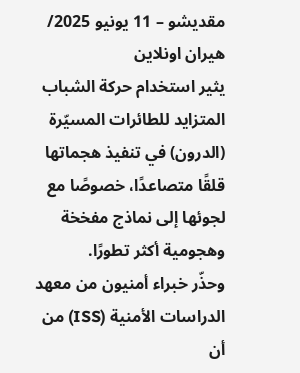مقديشو – 11 يونيو 2025/ هيران اونلاين
يثير استخدام حركة الشباب المتزايد للطائرات المسيّرة (الدرون) في تنفيذ هجماتها قلقًا متصاعدًا، خصوصًا مع لجوئها إلى نماذج مفخخة وهجومية أكثر تطورًا.
وحذّر خبراء أمنيون من معهد الدراسات الأمنية (ISS) من أن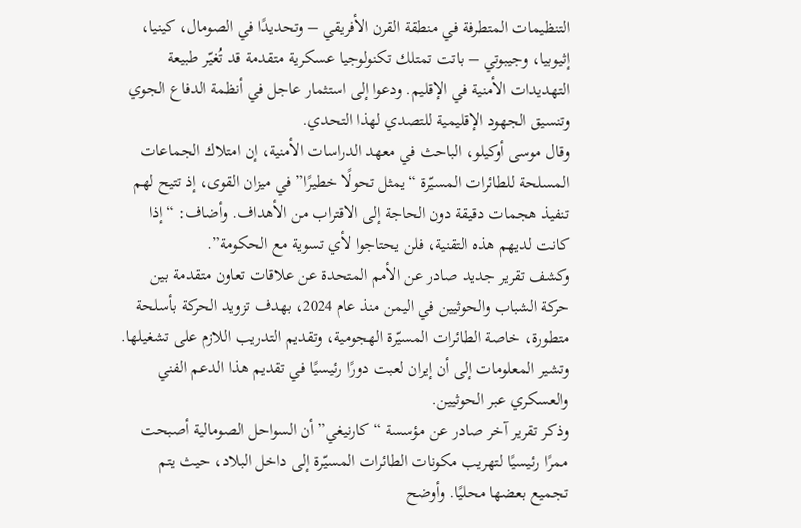التنظيمات المتطرفة في منطقة القرن الأفريقي – وتحديدًا في الصومال، كينيا، إثيوبيا، وجيبوتي – باتت تمتلك تكنولوجيا عسكرية متقدمة قد تُغيّر طبيعة التهديدات الأمنية في الإقليم. ودعوا إلى استثمار عاجل في أنظمة الدفاع الجوي وتنسيق الجهود الإقليمية للتصدي لهذا التحدي.
وقال موسى أوكيلو، الباحث في معهد الدراسات الأمنية، إن امتلاك الجماعات المسلحة للطائرات المسيّرة “يمثل تحولًا خطيرًا” في ميزان القوى، إذ تتيح لهم تنفيذ هجمات دقيقة دون الحاجة إلى الاقتراب من الأهداف. وأضاف: “إذا كانت لديهم هذه التقنية، فلن يحتاجوا لأي تسوية مع الحكومة”.
وكشف تقرير جديد صادر عن الأمم المتحدة عن علاقات تعاون متقدمة بين حركة الشباب والحوثيين في اليمن منذ عام 2024، بهدف تزويد الحركة بأسلحة متطورة، خاصة الطائرات المسيّرة الهجومية، وتقديم التدريب اللازم على تشغيلها. وتشير المعلومات إلى أن إيران لعبت دورًا رئيسيًا في تقديم هذا الدعم الفني والعسكري عبر الحوثيين.
وذكر تقرير آخر صادر عن مؤسسة “كارنيغي” أن السواحل الصومالية أصبحت ممرًا رئيسيًا لتهريب مكونات الطائرات المسيّرة إلى داخل البلاد، حيث يتم تجميع بعضها محليًا. وأوضح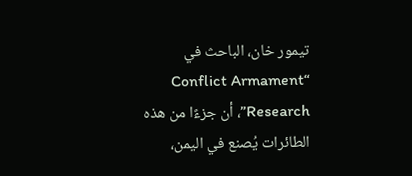تيمور خان، الباحث في “Conflict Armament Research”، أن جزءًا من هذه الطائرات يُصنع في اليمن،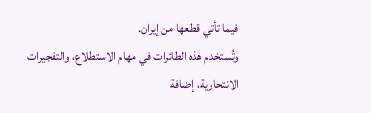فيما تأتي قطعها من إيران.
وتُستخدم هذه الطائرات في مهام الاستطلاع، والتفجيرات الانتحارية، إضافة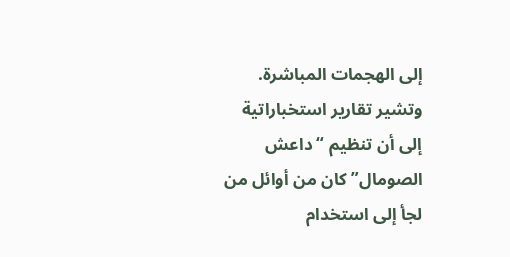إلى الهجمات المباشرة. وتشير تقارير استخباراتية إلى أن تنظيم “داعش الصومال” كان من أوائل من لجأ إلى استخدام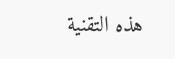هذه التقنية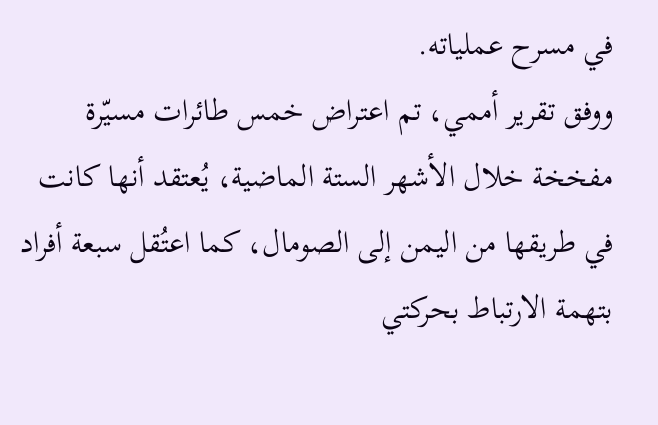في مسرح عملياته.
ووفق تقرير أممي، تم اعتراض خمس طائرات مسيّرة مفخخة خلال الأشهر الستة الماضية، يُعتقد أنها كانت في طريقها من اليمن إلى الصومال، كما اعتُقل سبعة أفراد بتهمة الارتباط بحركتي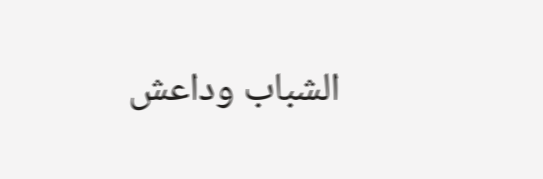الشباب وداعش